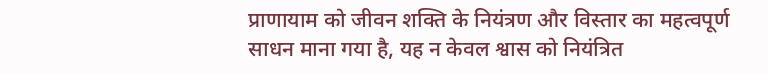प्राणायाम को जीवन शक्ति के नियंत्रण और विस्तार का महत्वपूर्ण साधन माना गया है, यह न केवल श्वास को नियंत्रित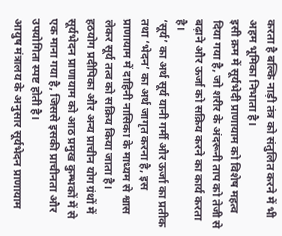करता है बल्कि नाड़ी तंत्र को संतुलित करने में भी अहम भूमिका निभाता है।
इसी क्रम में सूर्यभेदी प्राणायाम को विशेष महत्व दिया गया है, जो शरीर के अंदरूनी ताप को तेजी से बढ़ाने और ऊर्जा को सक्रिय करने का कार्य करता है।
‘सूर्य’ का अर्थ सूर्य यानी गर्मी और ऊर्जा का प्रतीक तथा ‘भेदन’ का अर्थ जागृत करना है, इस प्राणायाम में दाहिनी नासिका के माध्यम से श्वास लेकर सूर्य तत्व को सक्रिय किया जाता है।
हठयोग प्रदीपिका और अन्य प्राचीन योग ग्रंथों में सूर्यभेदन प्राणायाम को आठ प्रमुख कुम्भकों में से एक माना गया है, जिससे इसकी प्राचीनता और उपयोगिता स्पष्ट होती है।
आयुष मंत्रालय के अनुसार सूर्यभेदन प्राणायाम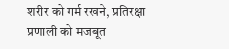शरीर को गर्म रखने, प्रतिरक्षा प्रणाली को मजबूत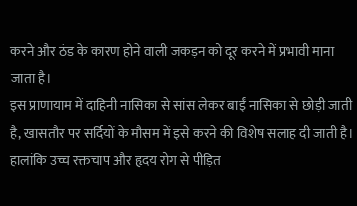करने और ठंड के कारण होने वाली जकड़न को दूर करने में प्रभावी माना जाता है।
इस प्राणायाम में दाहिनी नासिका से सांस लेकर बाईं नासिका से छोड़ी जाती है, खासतौर पर सर्दियों के मौसम में इसे करने की विशेष सलाह दी जाती है।
हालांकि उच्च रक्तचाप और हृदय रोग से पीड़ित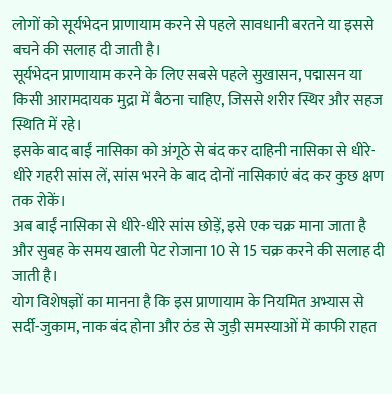लोगों को सूर्यभेदन प्राणायाम करने से पहले सावधानी बरतने या इससे बचने की सलाह दी जाती है।
सूर्यभेदन प्राणायाम करने के लिए सबसे पहले सुखासन, पद्मासन या किसी आरामदायक मुद्रा में बैठना चाहिए, जिससे शरीर स्थिर और सहज स्थिति में रहे।
इसके बाद बाईं नासिका को अंगूठे से बंद कर दाहिनी नासिका से धीरे-धीरे गहरी सांस लें, सांस भरने के बाद दोनों नासिकाएं बंद कर कुछ क्षण तक रोकें।
अब बाईं नासिका से धीरे-धीरे सांस छोड़ें, इसे एक चक्र माना जाता है और सुबह के समय खाली पेट रोजाना 10 से 15 चक्र करने की सलाह दी जाती है।
योग विशेषज्ञों का मानना है कि इस प्राणायाम के नियमित अभ्यास से सर्दी-जुकाम, नाक बंद होना और ठंड से जुड़ी समस्याओं में काफी राहत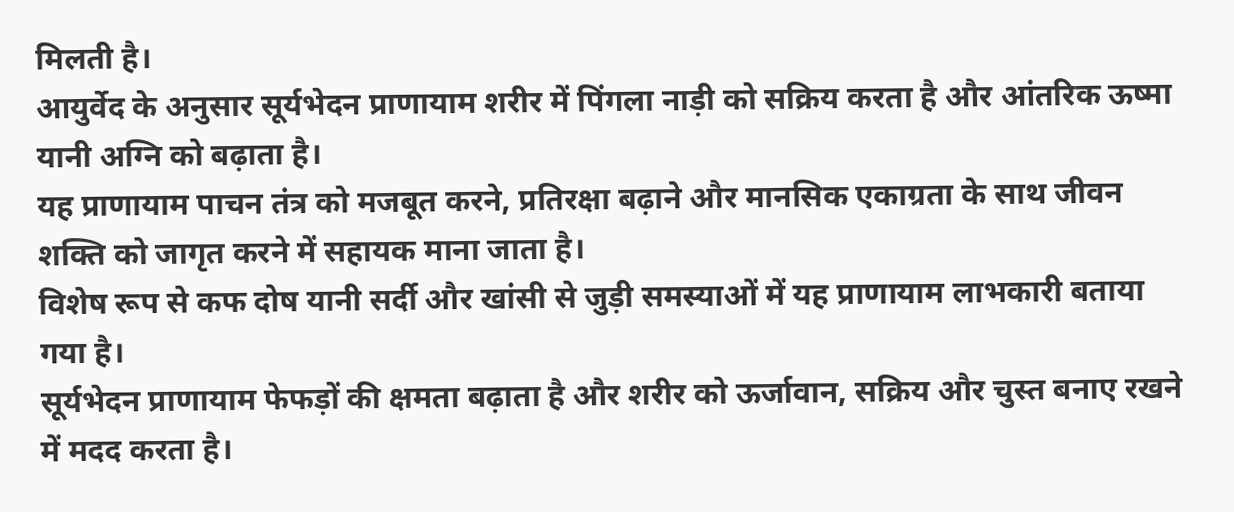मिलती है।
आयुर्वेद के अनुसार सूर्यभेदन प्राणायाम शरीर में पिंगला नाड़ी को सक्रिय करता है और आंतरिक ऊष्मा यानी अग्नि को बढ़ाता है।
यह प्राणायाम पाचन तंत्र को मजबूत करने, प्रतिरक्षा बढ़ाने और मानसिक एकाग्रता के साथ जीवन शक्ति को जागृत करने में सहायक माना जाता है।
विशेष रूप से कफ दोष यानी सर्दी और खांसी से जुड़ी समस्याओं में यह प्राणायाम लाभकारी बताया गया है।
सूर्यभेदन प्राणायाम फेफड़ों की क्षमता बढ़ाता है और शरीर को ऊर्जावान, सक्रिय और चुस्त बनाए रखने में मदद करता है।